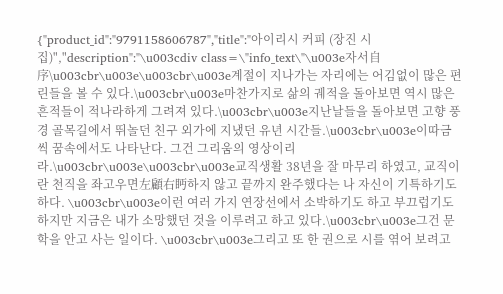{"product_id":"9791158606787","title":"아이리시 커피 (장진 시집)","description":"\u003cdiv class=\"info_text\"\u003e자서自序\u003cbr\u003e\u003cbr\u003e계절이 지나가는 자리에는 어김없이 많은 편린들을 볼 수 있다.\u003cbr\u003e마찬가지로 삶의 궤적을 돌아보면 역시 많은 흔적들이 적나라하게 그려져 있다.\u003cbr\u003e지난날들을 돌아보면 고향 풍경 골목길에서 뛰놀던 친구 외가에 지냈던 유년 시간들.\u003cbr\u003e이따금씩 꿈속에서도 나타난다. 그건 그리움의 영상이리라.\u003cbr\u003e\u003cbr\u003e교직생활 38년을 잘 마무리 하였고, 교직이란 천직을 좌고우면左顧右眄하지 않고 끝까지 완주했다는 나 자신이 기특하기도 하다. \u003cbr\u003e이런 여러 가지 연장선에서 소박하기도 하고 부끄럽기도 하지만 지금은 내가 소망했던 것을 이루려고 하고 있다.\u003cbr\u003e그건 문학을 안고 사는 일이다. \u003cbr\u003e그리고 또 한 권으로 시를 엮어 보려고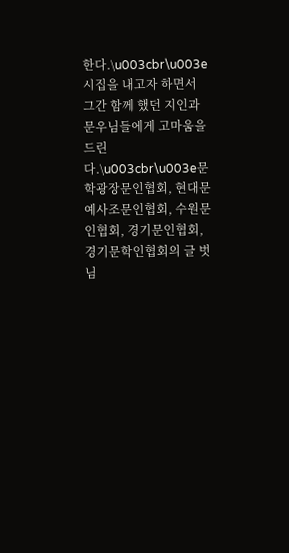한다.\u003cbr\u003e시집을 내고자 하면서 그간 함께 했던 지인과 문우님들에게 고마움을 드린다.\u003cbr\u003e문학광장문인협회, 현대문예사조문인협회, 수원문인협회, 경기문인협회, 경기문학인협회의 글 벗님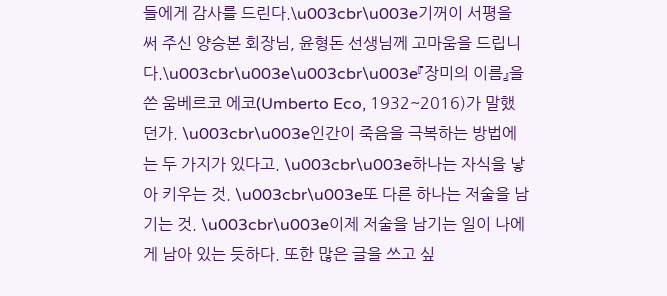들에게 감사를 드린다.\u003cbr\u003e기꺼이 서평을 써 주신 양승본 회장님, 윤형돈 선생님께 고마움을 드립니다.\u003cbr\u003e\u003cbr\u003e『장미의 이름』을 쓴 움베르코 에코(Umberto Eco, 1932~2016)가 말했던가. \u003cbr\u003e인간이 죽음을 극복하는 방법에는 두 가지가 있다고. \u003cbr\u003e하나는 자식을 낳아 키우는 것. \u003cbr\u003e또 다른 하나는 저술을 남기는 것. \u003cbr\u003e이제 저술을 남기는 일이 나에게 남아 있는 듯하다. 또한 많은 글을 쓰고 싶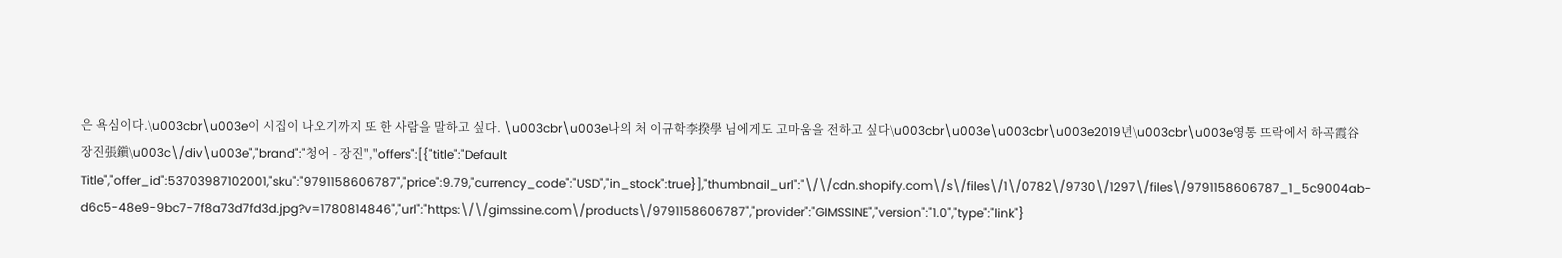은 욕심이다.\u003cbr\u003e이 시집이 나오기까지 또 한 사람을 말하고 싶다. \u003cbr\u003e나의 처 이규학李揆學 님에게도 고마움을 전하고 싶다\u003cbr\u003e\u003cbr\u003e2019년\u003cbr\u003e영통 뜨락에서 하곡霞谷 장진張鎭\u003c\/div\u003e","brand":"청어 - 장진","offers":[{"title":"Default Title","offer_id":53703987102001,"sku":"9791158606787","price":9.79,"currency_code":"USD","in_stock":true}],"thumbnail_url":"\/\/cdn.shopify.com\/s\/files\/1\/0782\/9730\/1297\/files\/9791158606787_1_5c9004ab-d6c5-48e9-9bc7-7f8a73d7fd3d.jpg?v=1780814846","url":"https:\/\/gimssine.com\/products\/9791158606787","provider":"GIMSSINE","version":"1.0","type":"link"}